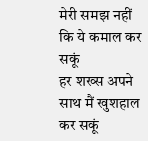मेरी समझ नहीं कि ये कमाल कर सकूं
हर शख्स अपने साथ मैं खुशहाल कर सकूं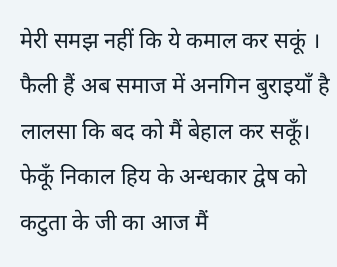मेरी समझ नहीं कि ये कमाल कर सकूं । फैली हैं अब समाज में अनगिन बुराइयाँ है लालसा कि बद को मैं बेहाल कर सकूँ। फेकूँ निकाल हिय के अन्धकार द्वेष को कटुता के जी का आज मैं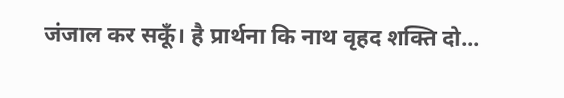जंजाल कर सकूँ। है प्रार्थना कि नाथ वृहद शक्ति दो...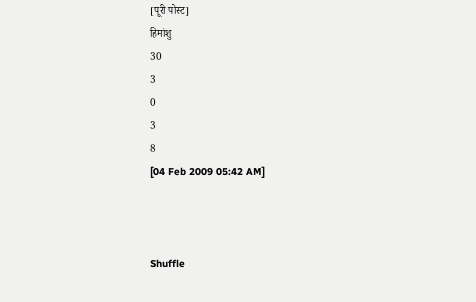[पूरी पोस्ट]
हिमांशु
30
3
0
3
8
[04 Feb 2009 05:42 AM]



Shuffle